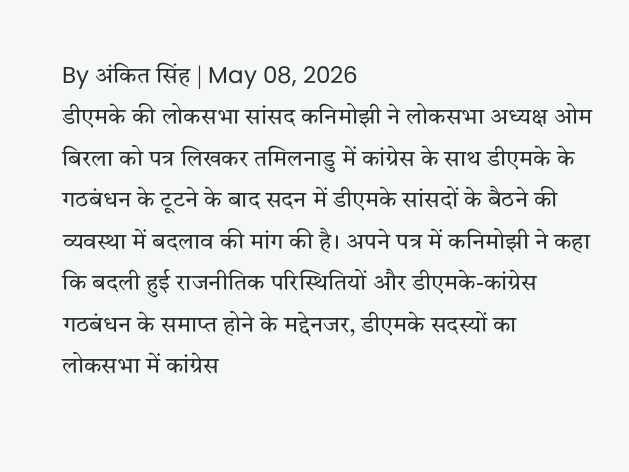By अंकित सिंह | May 08, 2026
डीएमके की लोकसभा सांसद कनिमोझी ने लोकसभा अध्यक्ष ओम बिरला को पत्र लिखकर तमिलनाडु में कांग्रेस के साथ डीएमके के गठबंधन के टूटने के बाद सदन में डीएमके सांसदों के बैठने की व्यवस्था में बदलाव की मांग की है। अपने पत्र में कनिमोझी ने कहा कि बदली हुई राजनीतिक परिस्थितियों और डीएमके-कांग्रेस गठबंधन के समाप्त होने के मद्देनजर, डीएमके सदस्यों का लोकसभा में कांग्रेस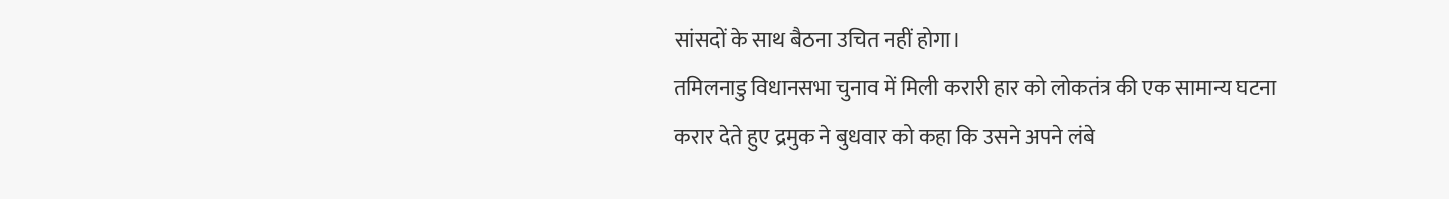सांसदों के साथ बैठना उचित नहीं होगा।
तमिलनाडु विधानसभा चुनाव में मिली करारी हार को लोकतंत्र की एक सामान्य घटना करार देते हुए द्रमुक ने बुधवार को कहा कि उसने अपने लंबे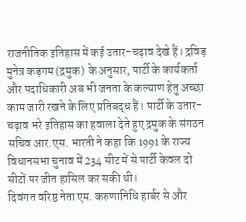राजनीतिक इतिहास में कई उतार-चढ़ाव देखे हैं। द्रविड़ मुनेत्र कड़गम (द्रमुक) के अनुसार, पार्टी के कार्यकर्ता और पदाधिकारी अब भी जनता के कल्याण हेतु अच्छा काम जारी रखने के लिए प्रतिबद्ध हैं। पार्टी के उतार-चढ़ाव भरे इतिहास का हवाला देते हुए द्रमुक के संगठन सचिव आर.एस. भारती ने कहा कि 1991 के राज्य विधानसभा चुनाव में 234 सीट में से पार्टी केवल दो सीटों पर जीत हासिल कर सकी थी।
दिवंगत वरिष्ठ नेता एम. करुणानिधि हार्बर से और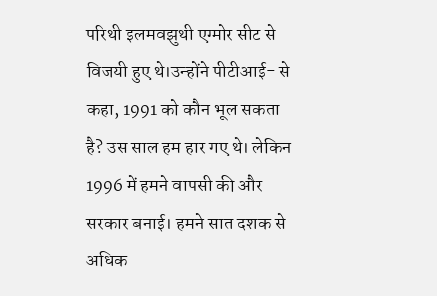परिथी इलमवझुथी एग्मोर सीट से विजयी हुए थे।उन्होंने पीटीआई- से कहा, 1991 को कौन भूल सकता है? उस साल हम हार गए थे। लेकिन 1996 में हमने वापसी की और सरकार बनाई। हमने सात दशक से अधिक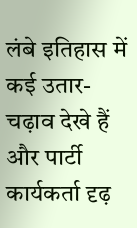लंबे इतिहास में कई उतार-चढ़ाव देखे हैं और पार्टी कार्यकर्ता दृढ़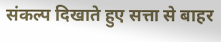संकल्प दिखाते हुए सत्ता से बाहर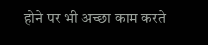होने पर भी अच्छा काम करते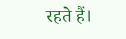रहते हैं।